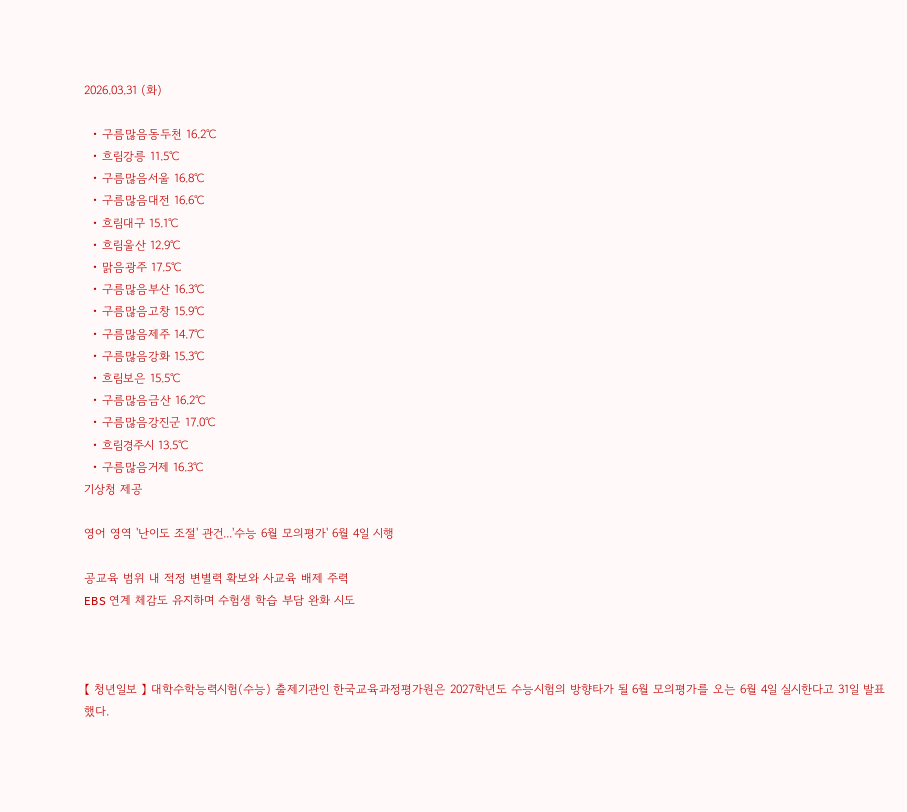2026.03.31 (화)

  • 구름많음동두천 16.2℃
  • 흐림강릉 11.5℃
  • 구름많음서울 16.8℃
  • 구름많음대전 16.6℃
  • 흐림대구 15.1℃
  • 흐림울산 12.9℃
  • 맑음광주 17.5℃
  • 구름많음부산 16.3℃
  • 구름많음고창 15.9℃
  • 구름많음제주 14.7℃
  • 구름많음강화 15.3℃
  • 흐림보은 15.5℃
  • 구름많음금산 16.2℃
  • 구름많음강진군 17.0℃
  • 흐림경주시 13.5℃
  • 구름많음거제 16.3℃
기상청 제공

영어 영역 '난이도 조절' 관건...'수능 6월 모의평가' 6월 4일 시행

공교육 범위 내 적정 변별력 확보와 사교육 배제 주력
EBS 연계 체감도 유지하며 수험생 학습 부담 완화 시도



【 청년일보 】 대학수학능력시험(수능) 출제기관인 한국교육과정평가원은 2027학년도 수능시험의 방향타가 될 6월 모의평가를 오는 6월 4일 실시한다고 31일 발표했다.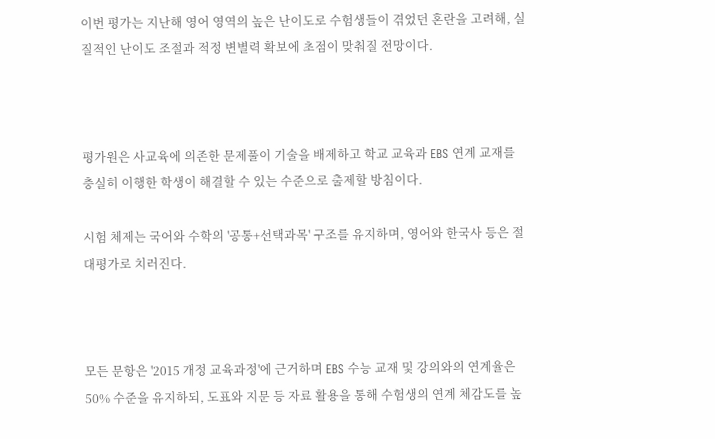이번 평가는 지난해 영어 영역의 높은 난이도로 수험생들이 겪었던 혼란을 고려해, 실질적인 난이도 조절과 적정 변별력 확보에 초점이 맞춰질 전망이다.



평가원은 사교육에 의존한 문제풀이 기술을 배제하고 학교 교육과 EBS 연계 교재를 충실히 이행한 학생이 해결할 수 있는 수준으로 출제할 방침이다.

시험 체제는 국어와 수학의 '공통+선택과목' 구조를 유지하며, 영어와 한국사 등은 절대평가로 치러진다.



모든 문항은 '2015 개정 교육과정'에 근거하며 EBS 수능 교재 및 강의와의 연계율은 50% 수준을 유지하되, 도표와 지문 등 자료 활용을 통해 수험생의 연계 체감도를 높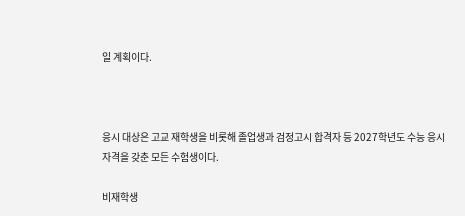일 계획이다.



응시 대상은 고교 재학생을 비롯해 졸업생과 검정고시 합격자 등 2027학년도 수능 응시 자격을 갖춘 모든 수험생이다.

비재학생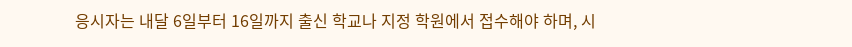응시자는 내달 6일부터 16일까지 출신 학교나 지정 학원에서 접수해야 하며, 시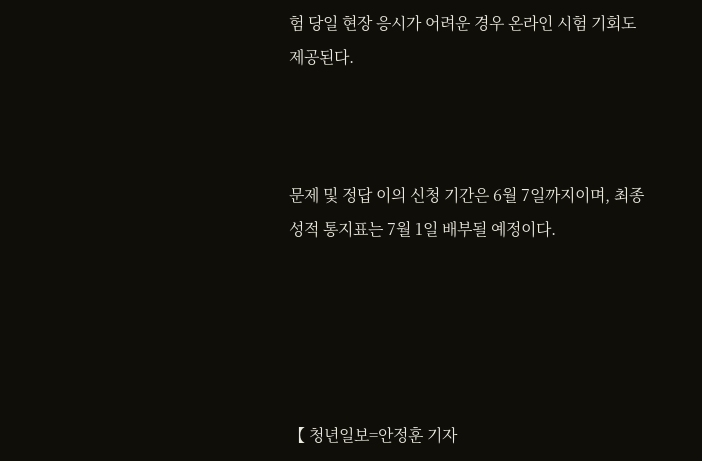험 당일 현장 응시가 어려운 경우 온라인 시험 기회도 제공된다.



문제 및 정답 이의 신청 기간은 6월 7일까지이며, 최종 성적 통지표는 7월 1일 배부될 예정이다.





【 청년일보=안정훈 기자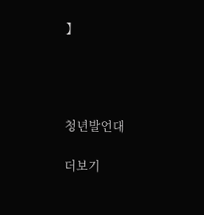】




청년발언대

더보기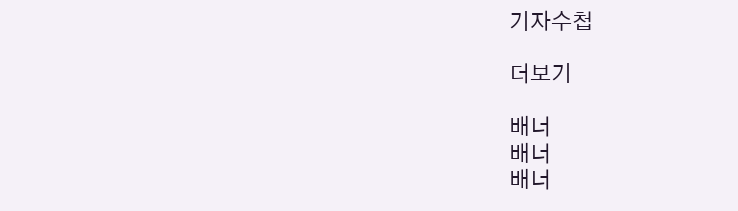기자수첩

더보기

배너
배너
배너